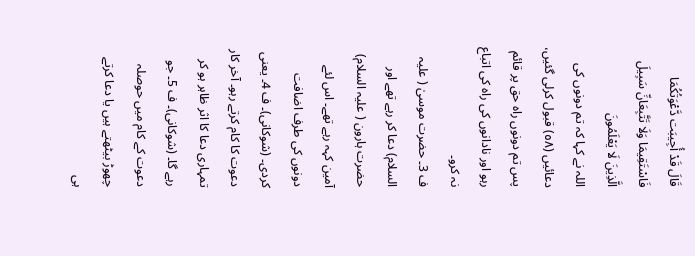قَالَ قَدْ أُجِيبَت دَّعْوَتُكُمَا فَاسْتَقِيمَا وَلَا تَتَّبِعَانِّ سَبِيلَ الَّذِينَ لَا يَعْلَمُونَ
اللہ نے کہا کہ تم دونوں کی دعائیں (٥٨) قبول کرلی گئیں، پس تم دونوں راہ حق پر قائم رہو اور نادانوں کی راہ کی اتباع نہ کرو۔
ف 3۔ حضرت موسیٰ ( علیہ السلام) دعا کر رہے تھے اور حضرت ہارون ( علیہ السلام) آمین کہہ رہے تھے۔ اس لئے دونوں کی طرف اضافت کردی۔ (شوکانی)۔ ف 4۔ یعنی دعوت کا کام کرتے رہو۔ آخر کار تمہاری دعا کا اثر ظاہر ہو کر رہے گا۔ (شوکانی)۔ ف 5۔ جو دعوت کے کام میں حوصلہ چھوڑ بیٹھتے ہیں یا دعا کرتے ہی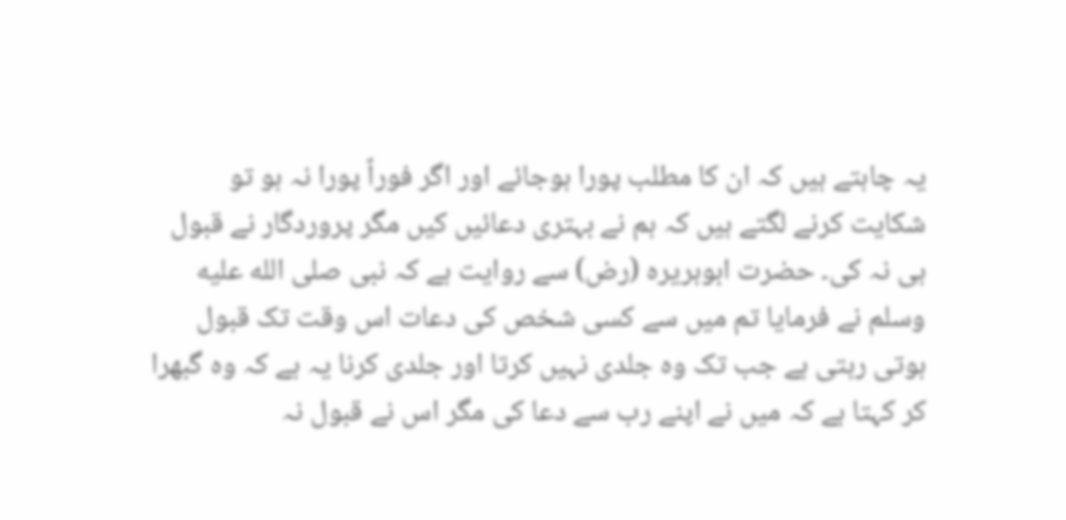یہ چاہتے ہیں کہ ان کا مطلب پورا ہوجائے اور اگر فوراً پورا نہ ہو تو شکایت کرنے لگتے ہیں کہ ہم نے بہتری دعائیں کیں مگر پروردگار نے قبول ہی نہ کی۔ حضرت ابوہریرہ (رض) سے روایت ہے کہ نبی صلى الله عليه وسلم نے فرمایا تم میں سے کسی شخص کی دعات اس وقت تک قبول ہوتی رہتی ہے جب تک وہ جلدی نہیں کرتا اور جلدی کرنا یہ ہے کہ وہ گبھرا کر کہتا ہے کہ میں نے اپنے رب سے دعا کی مگر اس نے قبول نہ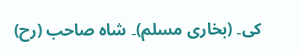کی۔ (بخاری مسلم)۔ شاہ صاحب (رح)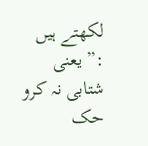لکھتے ہیں :” یعنی شتابی نہ کرو حک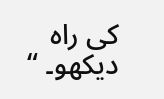کی راہ دیکھو۔ “